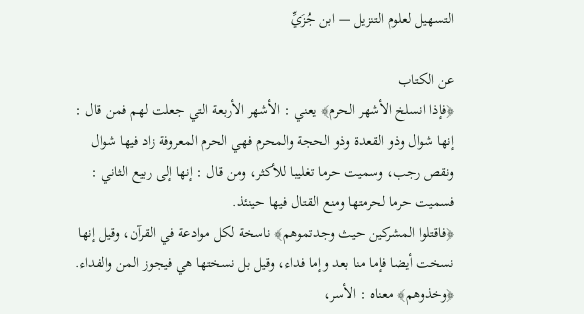التسهيل لعلوم التنزيل — ابن جُزَيِّ

عن الكتاب
﴿فإذا انسلخ الأشهر الحرم﴾ يعني : الأشهر الأربعة التي جعلت لهم فمن قال : إنها شوال وذو القعدة وذو الحجة والمحرم فهي الحرم المعروفة زاد فيها شوال ونقص رجب، وسميت حرما تغليبا للأكثر، ومن قال : إنها إلى ربيع الثاني : فسميت حرما لحرمتها ومنع القتال فيها حينئذ.
﴿فاقتلوا المشركين حيث وجدتموهم﴾ ناسخة لكل موادعة في القرآن، وقيل إنها نسخت أيضا فإما منا بعد وإما فداء، وقيل بل نسختها هي فيجوز المن والفداء.
﴿وخذوهم﴾ معناه : الأسر،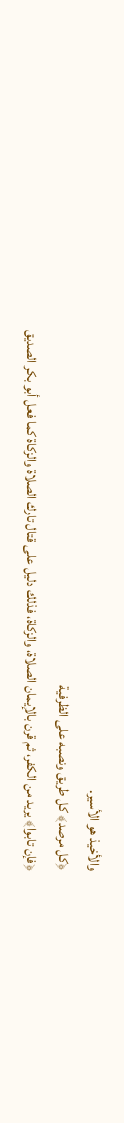والأخيذ هو الأسير.
﴿كل مرصد﴾ كل طريق ونصبه على الظرفية
﴿فإن تابوا﴾ يريد من الكفر، ثم قرن بالإيمان الصلاة، والزكاة، فذلك دليل على قتال تارك الصلاة والزكاة كما فعل أبو بكر الصديق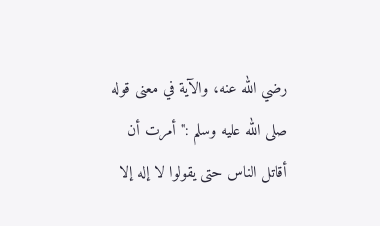رضي الله عنه، والآية في معنى قوله صلى الله عليه وسلم :" أمرت أن أقاتل الناس حتى يقولوا لا إله إلا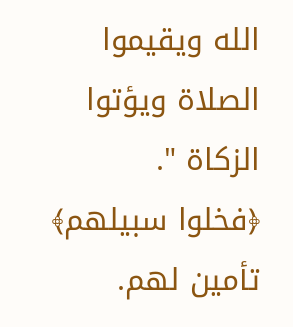الله ويقيموا الصلاة ويؤتوا الزكاة ".
﴿فخلوا سبيلهم﴾ تأمين لهم.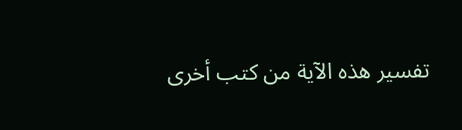تفسير هذه الآية من كتب أخرى